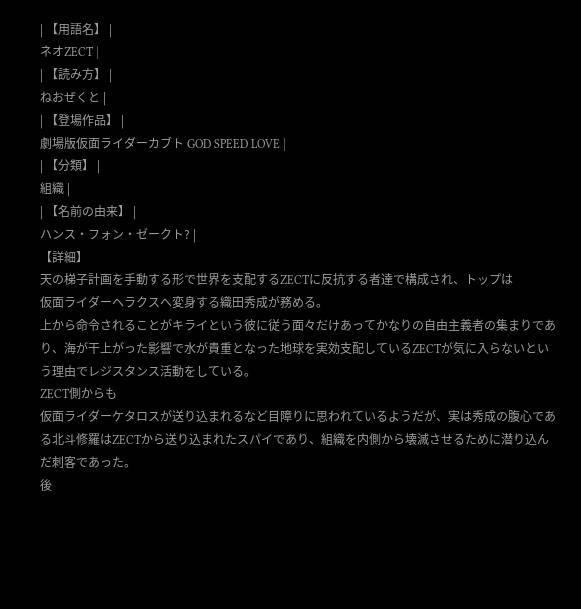| 【用語名】 |
ネオZECT |
| 【読み方】 |
ねおぜくと |
| 【登場作品】 |
劇場版仮面ライダーカブト GOD SPEED LOVE |
| 【分類】 |
組織 |
| 【名前の由来】 |
ハンス・フォン・ゼークト? |
【詳細】
天の梯子計画を手動する形で世界を支配するZECTに反抗する者達で構成され、トップは
仮面ライダーヘラクスへ変身する織田秀成が務める。
上から命令されることがキライという彼に従う面々だけあってかなりの自由主義者の集まりであり、海が干上がった影響で水が貴重となった地球を実効支配しているZECTが気に入らないという理由でレジスタンス活動をしている。
ZECT側からも
仮面ライダーケタロスが送り込まれるなど目障りに思われているようだが、実は秀成の腹心である北斗修羅はZECTから送り込まれたスパイであり、組織を内側から壊滅させるために潜り込んだ刺客であった。
後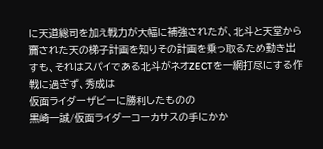に天道総司を加え戦力が大幅に補強されたが、北斗と天堂から齎された天の梯子計画を知りその計画を乗っ取るため動き出すも、それはスパイである北斗がネオZECTを一網打尽にする作戦に過ぎず、秀成は
仮面ライダーザビーに勝利したものの
黒崎一誠/仮面ライダーコーカサスの手にかか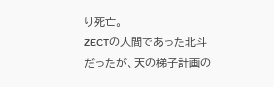り死亡。
ZECTの人間であった北斗だったが、天の梯子計画の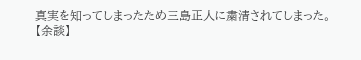真実を知ってしまったため三島正人に粛清されてしまった。
【余談】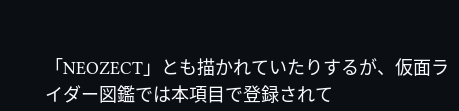「NEOZECT」とも描かれていたりするが、仮面ライダー図鑑では本項目で登録されて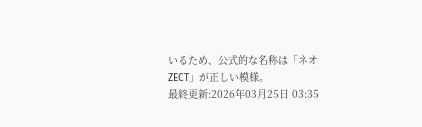いるため、公式的な名称は「ネオZECT」が正しい模様。
最終更新:2026年03月25日 03:35